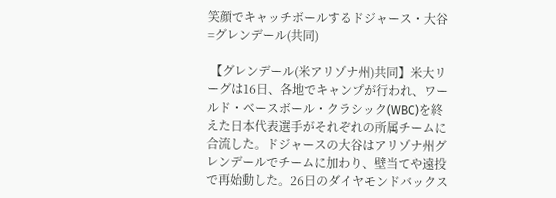笑顔でキャッチボールするドジャース・大谷=グレンデール(共同)

 【グレンデール(米アリゾナ州)共同】米大リーグは16日、各地でキャンプが行われ、ワールド・ベースボール・クラシック(WBC)を終えた日本代表選手がそれぞれの所属チームに合流した。ドジャースの大谷はアリゾナ州グレンデールでチームに加わり、壁当てや遠投で再始動した。26日のダイヤモンドバックス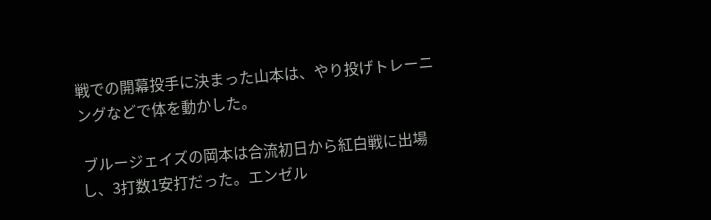戦での開幕投手に決まった山本は、やり投げトレーニングなどで体を動かした。

 ブルージェイズの岡本は合流初日から紅白戦に出場し、3打数1安打だった。エンゼル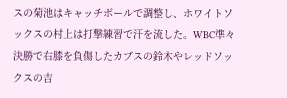スの菊池はキャッチボールで調整し、ホワイトソックスの村上は打撃練習で汗を流した。WBC準々決勝で右膝を負傷したカブスの鈴木やレッドソックスの吉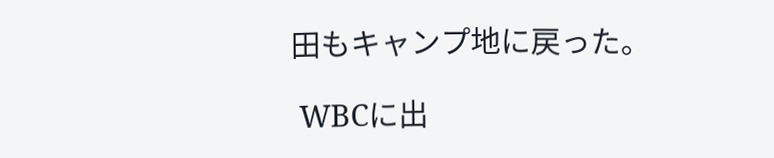田もキャンプ地に戻った。

 WBCに出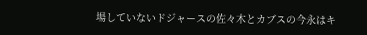場していないドジャースの佐々木とカブスの今永はキ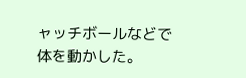ャッチボールなどで体を動かした。